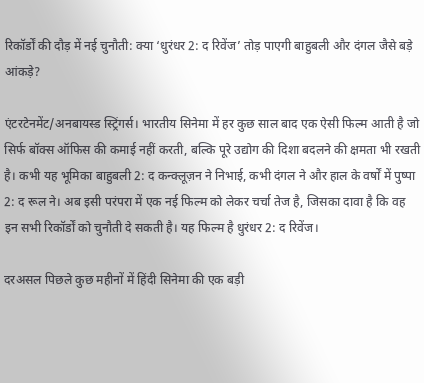रिकॉर्डों की दौड़ में नई चुनौती: क्या ‘धुरंधर 2: द रिवेंज’ तोड़ पाएगी बाहुबली और दंगल जैसे बड़े आंकड़े?

एंटरटेनमेंट/अनबायस्ड स्ट्रिंगर्स। भारतीय सिनेमा में हर कुछ साल बाद एक ऐसी फिल्म आती है जो सिर्फ बॉक्स ऑफिस की कमाई नहीं करती, बल्कि पूरे उद्योग की दिशा बदलने की क्षमता भी रखती है। कभी यह भूमिका बाहुबली 2: द कन्क्लूज़न ने निभाई, कभी दंगल ने और हाल के वर्षों में पुष्पा 2: द रूल ने। अब इसी परंपरा में एक नई फिल्म को लेकर चर्चा तेज है, जिसका दावा है कि वह इन सभी रिकॉर्डों को चुनौती दे सकती है। यह फिल्म है धुरंधर 2: द रिवेंज।

दरअसल पिछले कुछ महीनों में हिंदी सिनेमा की एक बड़ी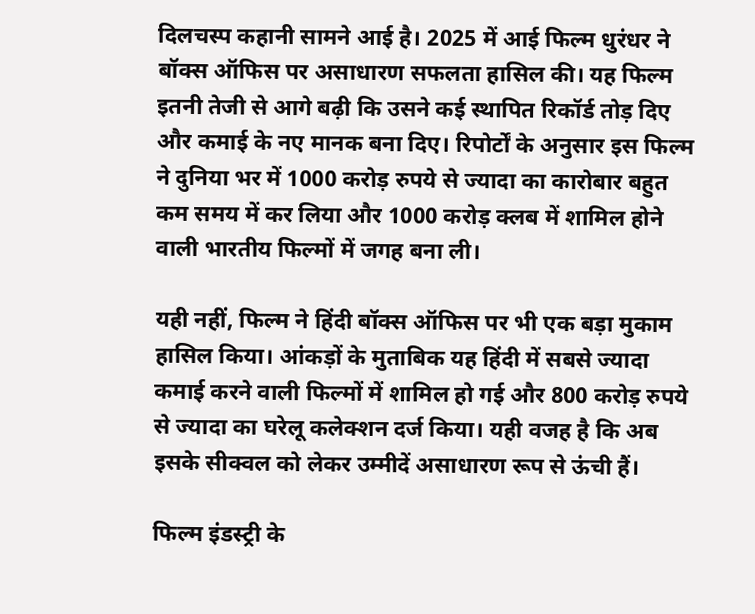दिलचस्प कहानी सामने आई है। 2025 में आई फिल्म धुरंधर ने बॉक्स ऑफिस पर असाधारण सफलता हासिल की। यह फिल्म इतनी तेजी से आगे बढ़ी कि उसने कई स्थापित रिकॉर्ड तोड़ दिए और कमाई के नए मानक बना दिए। रिपोर्टों के अनुसार इस फिल्म ने दुनिया भर में 1000 करोड़ रुपये से ज्यादा का कारोबार बहुत कम समय में कर लिया और 1000 करोड़ क्लब में शामिल होने वाली भारतीय फिल्मों में जगह बना ली।

यही नहीं, फिल्म ने हिंदी बॉक्स ऑफिस पर भी एक बड़ा मुकाम हासिल किया। आंकड़ों के मुताबिक यह हिंदी में सबसे ज्यादा कमाई करने वाली फिल्मों में शामिल हो गई और 800 करोड़ रुपये से ज्यादा का घरेलू कलेक्शन दर्ज किया। यही वजह है कि अब इसके सीक्वल को लेकर उम्मीदें असाधारण रूप से ऊंची हैं।

फिल्म इंडस्ट्री के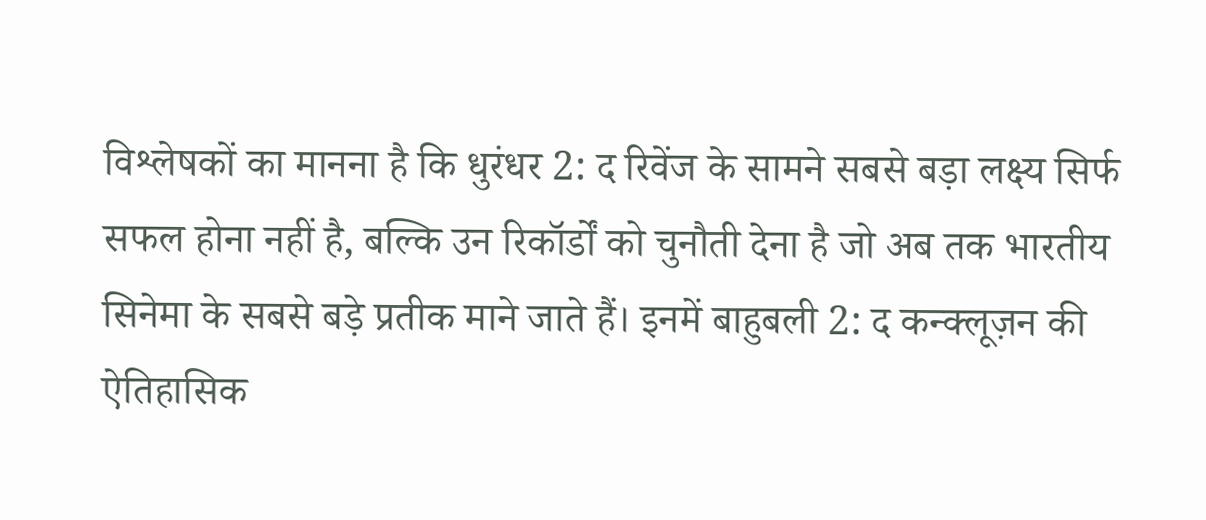विश्लेषकों का मानना है कि धुरंधर 2: द रिवेंज के सामने सबसे बड़ा लक्ष्य सिर्फ सफल होना नहीं है, बल्कि उन रिकॉर्डों को चुनौती देना है जो अब तक भारतीय सिनेमा के सबसे बड़े प्रतीक माने जाते हैं। इनमें बाहुबली 2: द कन्क्लूज़न की ऐतिहासिक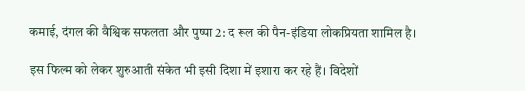कमाई, दंगल की वैश्विक सफलता और पुष्पा 2: द रूल की पैन-इंडिया लोकप्रियता शामिल है।

इस फिल्म को लेकर शुरुआती संकेत भी इसी दिशा में इशारा कर रहे हैं। विदेशों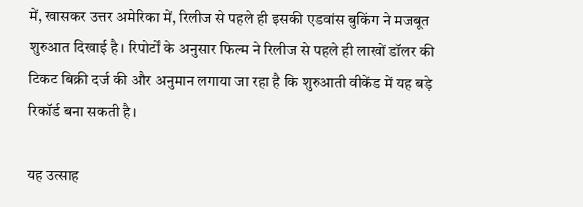में, खासकर उत्तर अमेरिका में, रिलीज से पहले ही इसकी एडवांस बुकिंग ने मजबूत शुरुआत दिखाई है। रिपोर्टों के अनुसार फिल्म ने रिलीज से पहले ही लाखों डॉलर की टिकट बिक्री दर्ज की और अनुमान लगाया जा रहा है कि शुरुआती वीकेंड में यह बड़े रिकॉर्ड बना सकती है।

यह उत्साह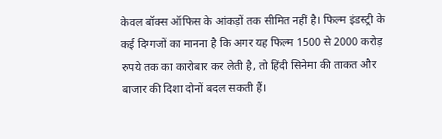केवल बॉक्स ऑफिस के आंकड़ों तक सीमित नहीं है। फिल्म इंडस्ट्री के कई दिग्गजों का मानना है कि अगर यह फिल्म 1500 से 2000 करोड़ रुपये तक का कारोबार कर लेती है, तो हिंदी सिनेमा की ताकत और बाजार की दिशा दोनों बदल सकती हैं।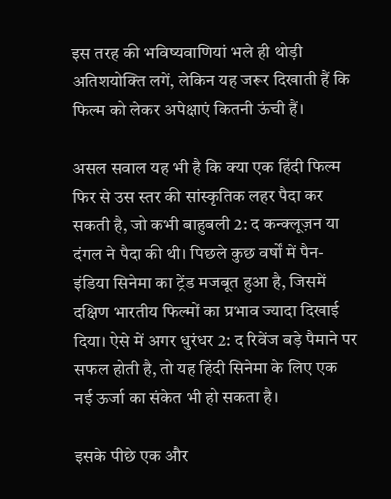इस तरह की भविष्यवाणियां भले ही थोड़ी अतिशयोक्ति लगें, लेकिन यह जरूर दिखाती हैं कि फिल्म को लेकर अपेक्षाएं कितनी ऊंची हैं।

असल सवाल यह भी है कि क्या एक हिंदी फिल्म फिर से उस स्तर की सांस्कृतिक लहर पैदा कर सकती है, जो कभी बाहुबली 2: द कन्क्लूज़न या दंगल ने पैदा की थी। पिछले कुछ वर्षों में पैन-इंडिया सिनेमा का ट्रेंड मजबूत हुआ है, जिसमें दक्षिण भारतीय फिल्मों का प्रभाव ज्यादा दिखाई दिया। ऐसे में अगर धुरंधर 2: द रिवेंज बड़े पैमाने पर सफल होती है, तो यह हिंदी सिनेमा के लिए एक नई ऊर्जा का संकेत भी हो सकता है।

इसके पीछे एक और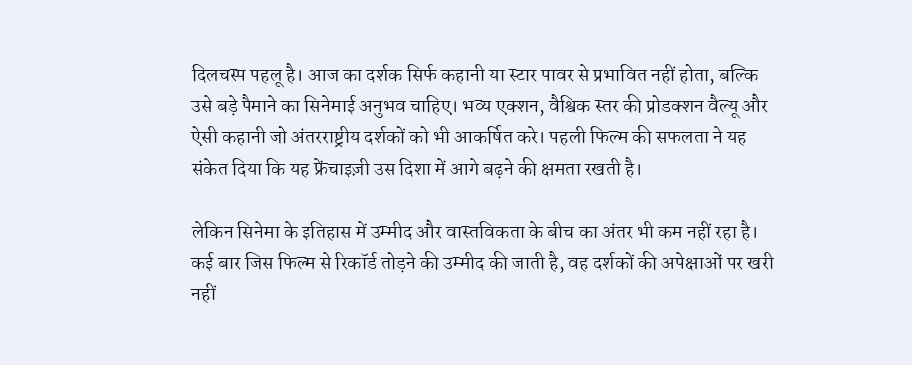दिलचस्प पहलू है। आज का दर्शक सिर्फ कहानी या स्टार पावर से प्रभावित नहीं होता, बल्कि उसे बड़े पैमाने का सिनेमाई अनुभव चाहिए। भव्य एक्शन, वैश्विक स्तर की प्रोडक्शन वैल्यू और ऐसी कहानी जो अंतरराष्ट्रीय दर्शकों को भी आकर्षित करे। पहली फिल्म की सफलता ने यह संकेत दिया कि यह फ्रेंचाइज़ी उस दिशा में आगे बढ़ने की क्षमता रखती है।

लेकिन सिनेमा के इतिहास में उम्मीद और वास्तविकता के बीच का अंतर भी कम नहीं रहा है। कई बार जिस फिल्म से रिकॉर्ड तोड़ने की उम्मीद की जाती है, वह दर्शकों की अपेक्षाओं पर खरी नहीं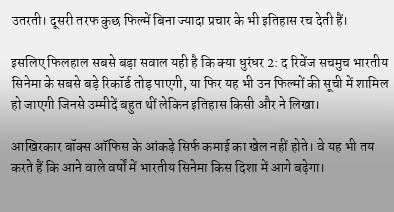उतरती। दूसरी तरफ कुछ फिल्में बिना ज्यादा प्रचार के भी इतिहास रच देती हैं।

इसलिए फिलहाल सबसे बड़ा सवाल यही है कि क्या धुरंधर 2: द रिवेंज सचमुच भारतीय सिनेमा के सबसे बड़े रिकॉर्ड तोड़ पाएगी, या फिर यह भी उन फिल्मों की सूची में शामिल हो जाएगी जिनसे उम्मीदें बहुत थीं लेकिन इतिहास किसी और ने लिखा।

आखिरकार बॉक्स ऑफिस के आंकड़े सिर्फ कमाई का खेल नहीं होते। वे यह भी तय करते हैं कि आने वाले वर्षों में भारतीय सिनेमा किस दिशा में आगे बढ़ेगा।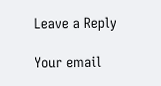Leave a Reply

Your email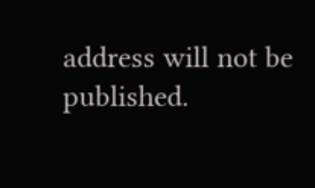address will not be published.